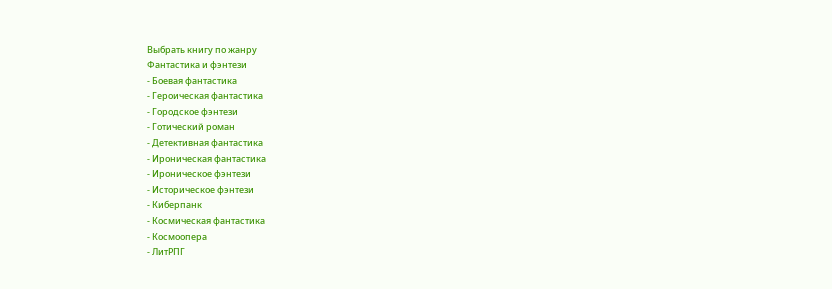Выбрать книгу по жанру
Фантастика и фэнтези
- Боевая фантастика
- Героическая фантастика
- Городское фэнтези
- Готический роман
- Детективная фантастика
- Ироническая фантастика
- Ироническое фэнтези
- Историческое фэнтези
- Киберпанк
- Космическая фантастика
- Космоопера
- ЛитРПГ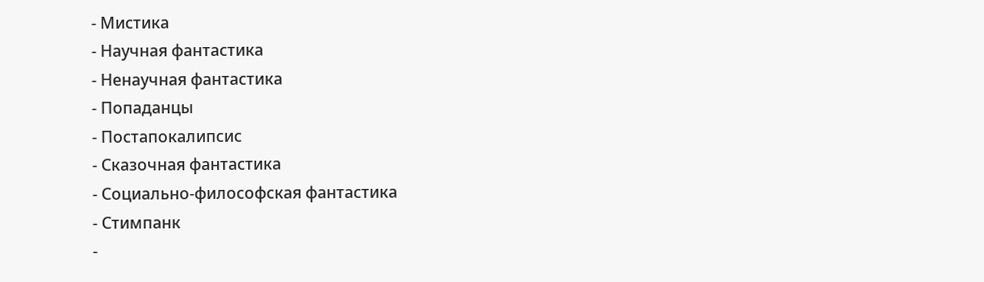- Мистика
- Научная фантастика
- Ненаучная фантастика
- Попаданцы
- Постапокалипсис
- Сказочная фантастика
- Социально-философская фантастика
- Стимпанк
-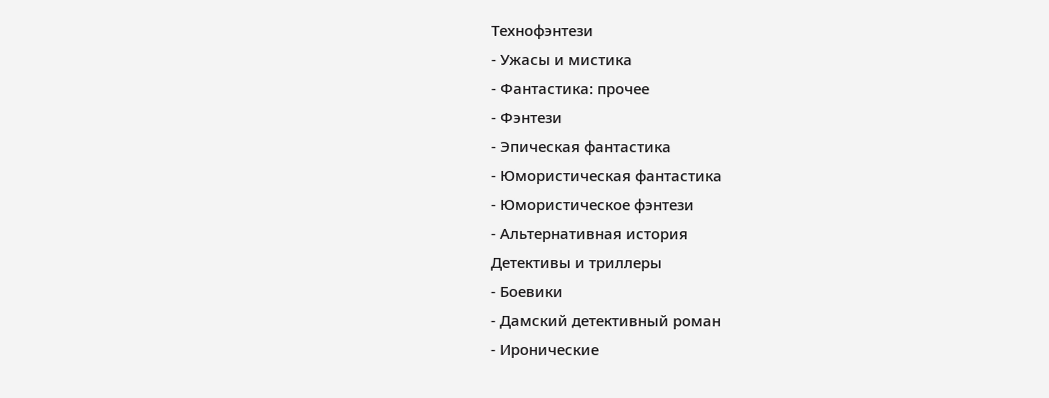Технофэнтези
- Ужасы и мистика
- Фантастика: прочее
- Фэнтези
- Эпическая фантастика
- Юмористическая фантастика
- Юмористическое фэнтези
- Альтернативная история
Детективы и триллеры
- Боевики
- Дамский детективный роман
- Иронические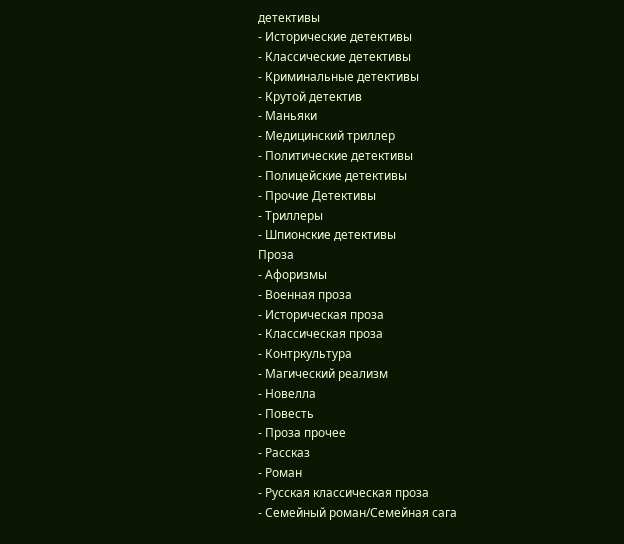детективы
- Исторические детективы
- Классические детективы
- Криминальные детективы
- Крутой детектив
- Маньяки
- Медицинский триллер
- Политические детективы
- Полицейские детективы
- Прочие Детективы
- Триллеры
- Шпионские детективы
Проза
- Афоризмы
- Военная проза
- Историческая проза
- Классическая проза
- Контркультура
- Магический реализм
- Новелла
- Повесть
- Проза прочее
- Рассказ
- Роман
- Русская классическая проза
- Семейный роман/Семейная сага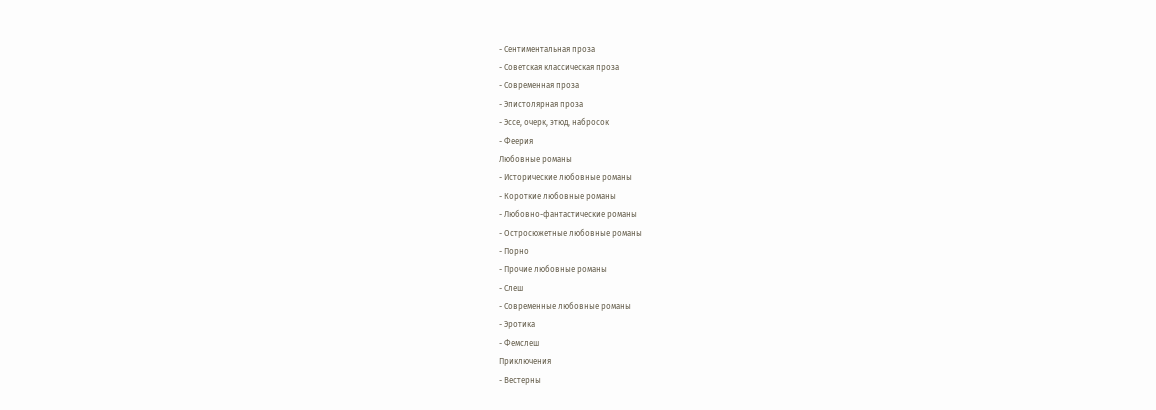- Сентиментальная проза
- Советская классическая проза
- Современная проза
- Эпистолярная проза
- Эссе, очерк, этюд, набросок
- Феерия
Любовные романы
- Исторические любовные романы
- Короткие любовные романы
- Любовно-фантастические романы
- Остросюжетные любовные романы
- Порно
- Прочие любовные романы
- Слеш
- Современные любовные романы
- Эротика
- Фемслеш
Приключения
- Вестерны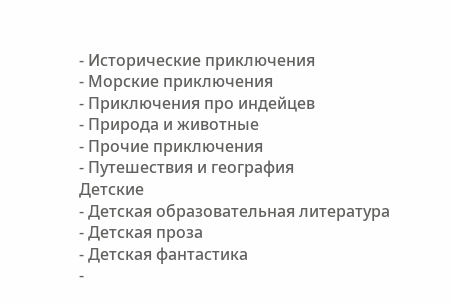- Исторические приключения
- Морские приключения
- Приключения про индейцев
- Природа и животные
- Прочие приключения
- Путешествия и география
Детские
- Детская образовательная литература
- Детская проза
- Детская фантастика
-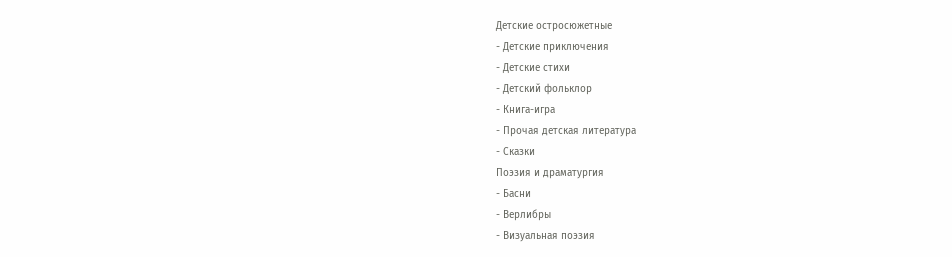Детские остросюжетные
- Детские приключения
- Детские стихи
- Детский фольклор
- Книга-игра
- Прочая детская литература
- Сказки
Поэзия и драматургия
- Басни
- Верлибры
- Визуальная поэзия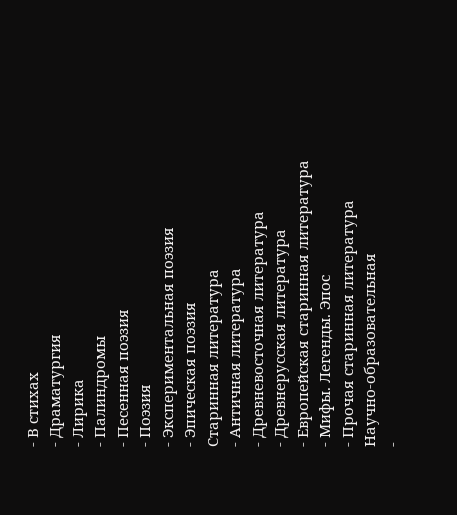- В стихах
- Драматургия
- Лирика
- Палиндромы
- Песенная поэзия
- Поэзия
- Экспериментальная поэзия
- Эпическая поэзия
Старинная литература
- Античная литература
- Древневосточная литература
- Древнерусская литература
- Европейская старинная литература
- Мифы. Легенды. Эпос
- Прочая старинная литература
Научно-образовательная
-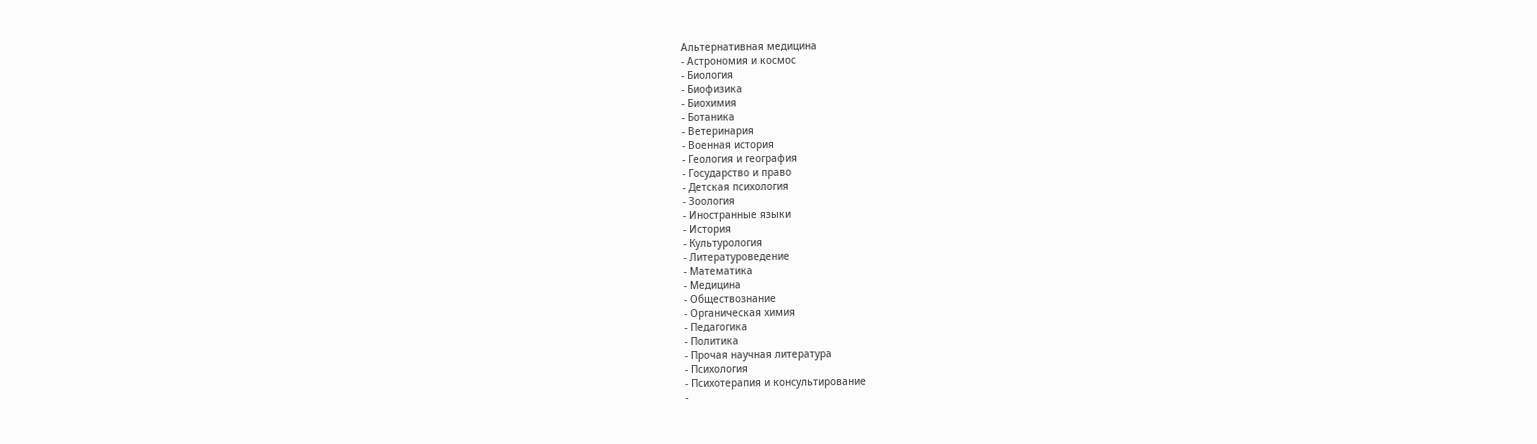Альтернативная медицина
- Астрономия и космос
- Биология
- Биофизика
- Биохимия
- Ботаника
- Ветеринария
- Военная история
- Геология и география
- Государство и право
- Детская психология
- Зоология
- Иностранные языки
- История
- Культурология
- Литературоведение
- Математика
- Медицина
- Обществознание
- Органическая химия
- Педагогика
- Политика
- Прочая научная литература
- Психология
- Психотерапия и консультирование
-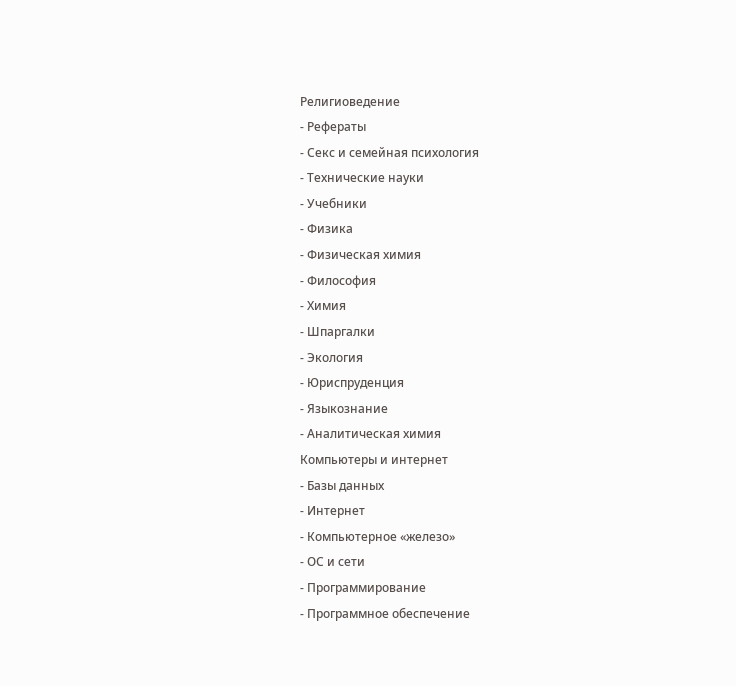Религиоведение
- Рефераты
- Секс и семейная психология
- Технические науки
- Учебники
- Физика
- Физическая химия
- Философия
- Химия
- Шпаргалки
- Экология
- Юриспруденция
- Языкознание
- Аналитическая химия
Компьютеры и интернет
- Базы данных
- Интернет
- Компьютерное «железо»
- ОС и сети
- Программирование
- Программное обеспечение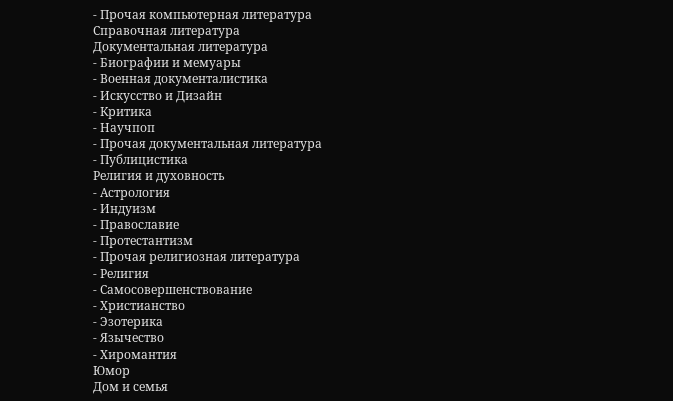- Прочая компьютерная литература
Справочная литература
Документальная литература
- Биографии и мемуары
- Военная документалистика
- Искусство и Дизайн
- Критика
- Научпоп
- Прочая документальная литература
- Публицистика
Религия и духовность
- Астрология
- Индуизм
- Православие
- Протестантизм
- Прочая религиозная литература
- Религия
- Самосовершенствование
- Христианство
- Эзотерика
- Язычество
- Хиромантия
Юмор
Дом и семья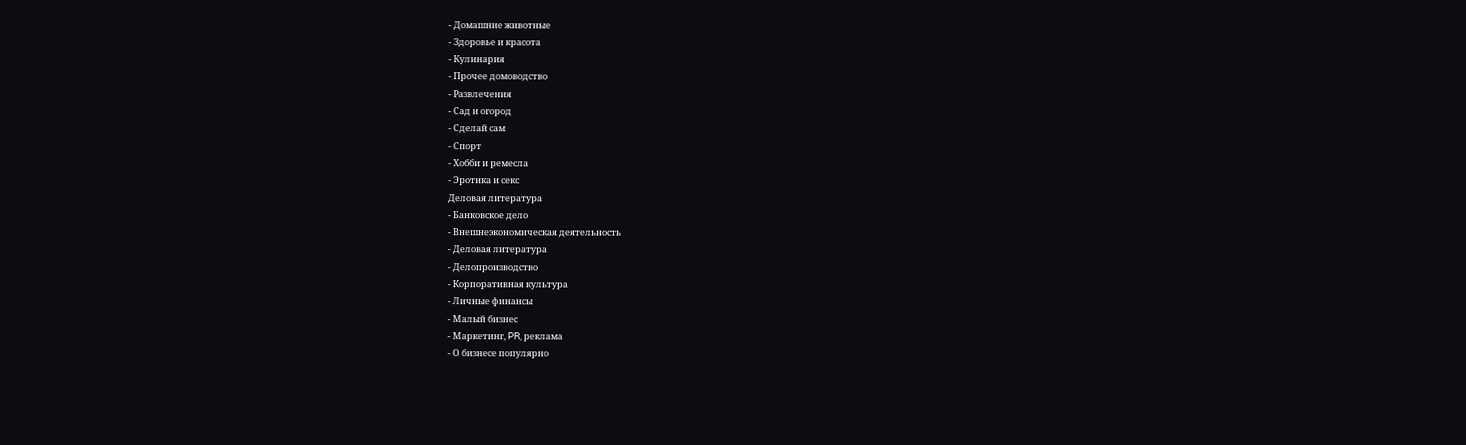- Домашние животные
- Здоровье и красота
- Кулинария
- Прочее домоводство
- Развлечения
- Сад и огород
- Сделай сам
- Спорт
- Хобби и ремесла
- Эротика и секс
Деловая литература
- Банковское дело
- Внешнеэкономическая деятельность
- Деловая литература
- Делопроизводство
- Корпоративная культура
- Личные финансы
- Малый бизнес
- Маркетинг, PR, реклама
- О бизнесе популярно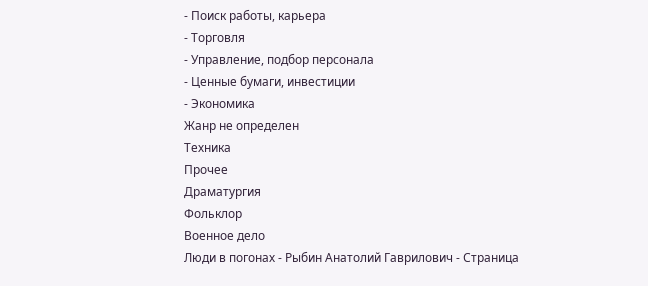- Поиск работы, карьера
- Торговля
- Управление, подбор персонала
- Ценные бумаги, инвестиции
- Экономика
Жанр не определен
Техника
Прочее
Драматургия
Фольклор
Военное дело
Люди в погонах - Рыбин Анатолий Гаврилович - Страница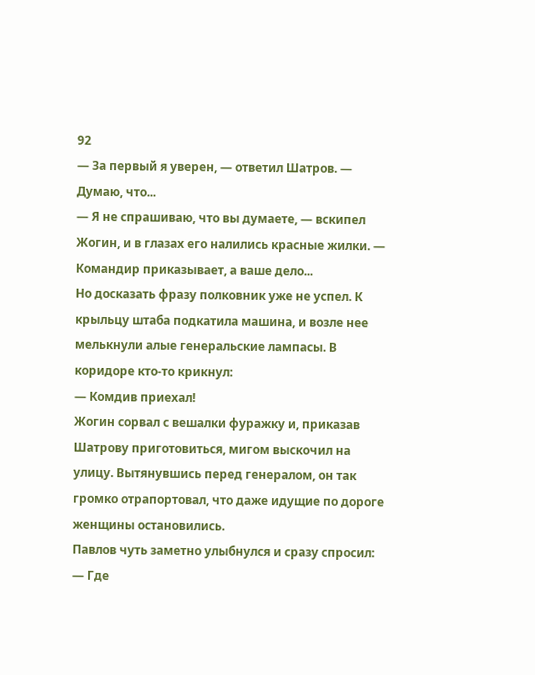92
— За первый я уверен, — ответил Шатров. — Думаю, что...
— Я не спрашиваю, что вы думаете, — вскипел Жогин, и в глазах его налились красные жилки. — Командир приказывает, а ваше дело...
Но досказать фразу полковник уже не успел. К крыльцу штаба подкатила машина, и возле нее мелькнули алые генеральские лампасы. В коридоре кто-то крикнул:
— Комдив приехал!
Жогин сорвал с вешалки фуражку и, приказав Шатрову приготовиться, мигом выскочил на улицу. Вытянувшись перед генералом, он так громко отрапортовал, что даже идущие по дороге женщины остановились.
Павлов чуть заметно улыбнулся и сразу спросил:
— Где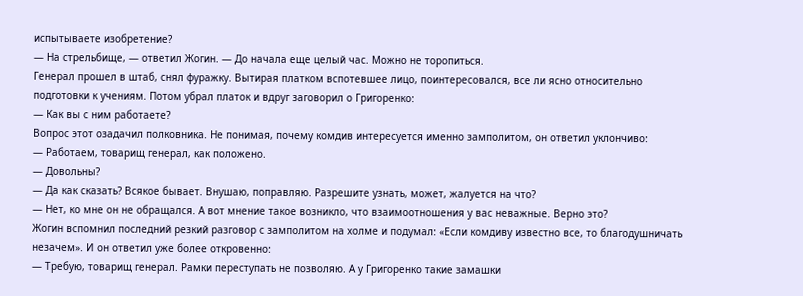испытываете изобретение?
— На стрельбище, — ответил Жогин. — До начала еще целый час. Можно не торопиться.
Генерал прошел в штаб, снял фуражку. Вытирая платком вспотевшее лицо, поинтересовался, все ли ясно относительно подготовки к учениям. Потом убрал платок и вдруг заговорил о Григоренко:
— Как вы с ним работаете?
Вопрос этот озадачил полковника. Не понимая, почему комдив интересуется именно замполитом, он ответил уклончиво:
— Работаем, товарищ генерал, как положено.
— Довольны?
— Да как сказать? Всякое бывает. Внушаю, поправляю. Разрешите узнать, может, жалуется на что?
— Нет, ко мне он не обращался. А вот мнение такое возникло, что взаимоотношения у вас неважные. Верно это?
Жогин вспомнил последний резкий разговор с замполитом на холме и подумал: «Если комдиву известно все, то благодушничать незачем». И он ответил уже более откровенно:
— Требую, товарищ генерал. Рамки переступать не позволяю. А у Григоренко такие замашки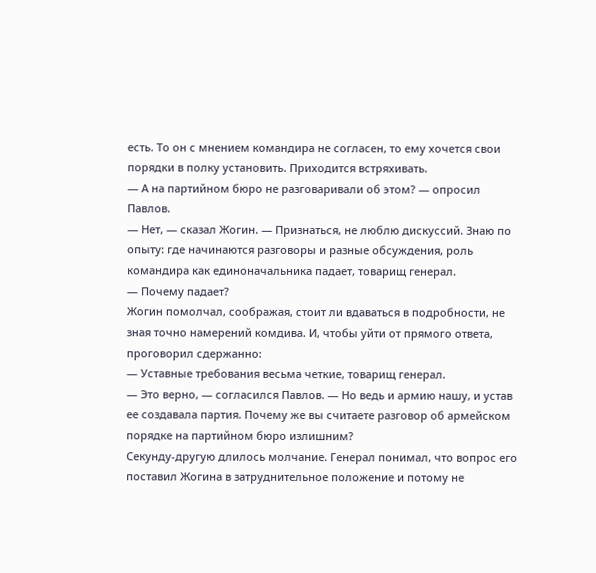есть. То он с мнением командира не согласен, то ему хочется свои порядки в полку установить. Приходится встряхивать.
— А на партийном бюро не разговаривали об этом? — опросил Павлов.
— Нет, — сказал Жогин. — Признаться, не люблю дискуссий. Знаю по опыту: где начинаются разговоры и разные обсуждения, роль командира как единоначальника падает, товарищ генерал.
— Почему падает?
Жогин помолчал, соображая, стоит ли вдаваться в подробности, не зная точно намерений комдива. И, чтобы уйти от прямого ответа, проговорил сдержанно:
— Уставные требования весьма четкие, товарищ генерал.
— Это верно, — согласился Павлов. — Но ведь и армию нашу, и устав ее создавала партия. Почему же вы считаете разговор об армейском порядке на партийном бюро излишним?
Секунду-другую длилось молчание. Генерал понимал, что вопрос его поставил Жогина в затруднительное положение и потому не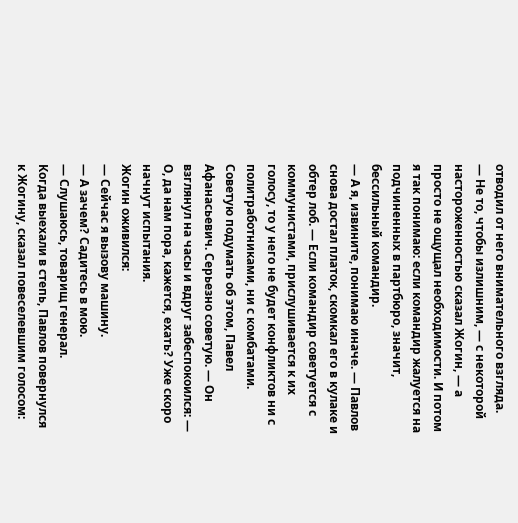отводил от него внимательного взгляда.
— Не то, чтобы излишним, — с некоторой настороженностью сказал Жогин, — а просто не ощущал необходимости. И потом я так понимаю: если командир жалуется на подчиненных в партбюро, значит, бессильный командир.
— А я, извините, понимаю иначе. — Павлов снова достал платок, скомкал его в кулаке и обтер лоб. — Если командир советуется с коммунистами, прислушивается к их голосу, то у него не будет конфликтов ни с политработниками, ни с комбатами. Советую подумать об этом, Павел Афанасьевич. Серьезно советую. — Он взглянул на часы и вдруг забеспокоился: — О, да нам пора, кажется, ехать? Уже скоро начнут испытания.
Жогин оживился:
— Сейчас я вызову машину.
— А зачем? Садитесь в мою.
— Слушаюсь, товарищ генерал.
Когда выехали в степь, Павлов повернулся к Жогину, сказал повеселевшим голосом: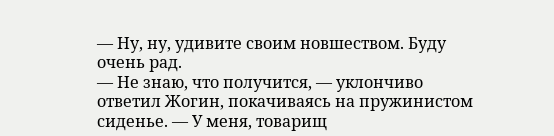— Ну, ну, удивите своим новшеством. Буду очень рад.
— Не знаю, что получится, — уклончиво ответил Жогин, покачиваясь на пружинистом сиденье. — У меня, товарищ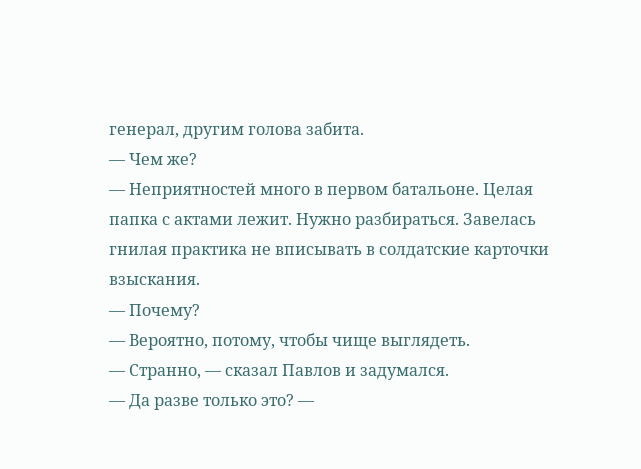генерал, другим голова забита.
— Чем же?
— Неприятностей много в первом батальоне. Целая папка с актами лежит. Нужно разбираться. Завелась гнилая практика не вписывать в солдатские карточки взыскания.
— Почему?
— Вероятно, потому, чтобы чище выглядеть.
— Странно, — сказал Павлов и задумался.
— Да разве только это? —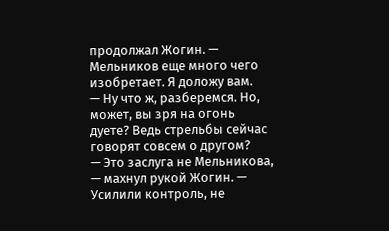продолжал Жогин. — Мельников еще много чего изобретает. Я доложу вам.
— Ну что ж, разберемся. Но, может, вы зря на огонь дуете? Ведь стрельбы сейчас говорят совсем о другом?
— Это заслуга не Мельникова, — махнул рукой Жогин. — Усилили контроль, не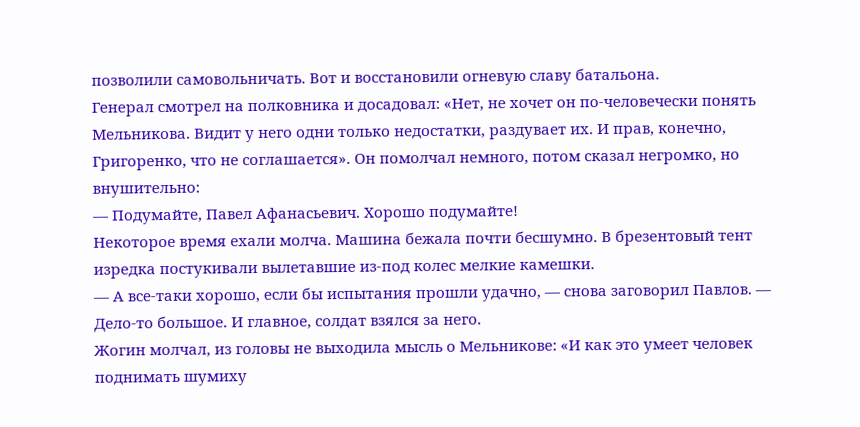позволили самовольничать. Вот и восстановили огневую славу батальона.
Генерал смотрел на полковника и досадовал: «Нет, не хочет он по-человечески понять Мельникова. Видит у него одни только недостатки, раздувает их. И прав, конечно, Григоренко, что не соглашается». Он помолчал немного, потом сказал негромко, но внушительно:
— Подумайте, Павел Афанасьевич. Хорошо подумайте!
Некоторое время ехали молча. Машина бежала почти бесшумно. В брезентовый тент изредка постукивали вылетавшие из-под колес мелкие камешки.
— А все-таки хорошо, если бы испытания прошли удачно, — снова заговорил Павлов. — Дело-то большое. И главное, солдат взялся за него.
Жогин молчал, из головы не выходила мысль о Мельникове: «И как это умеет человек поднимать шумиху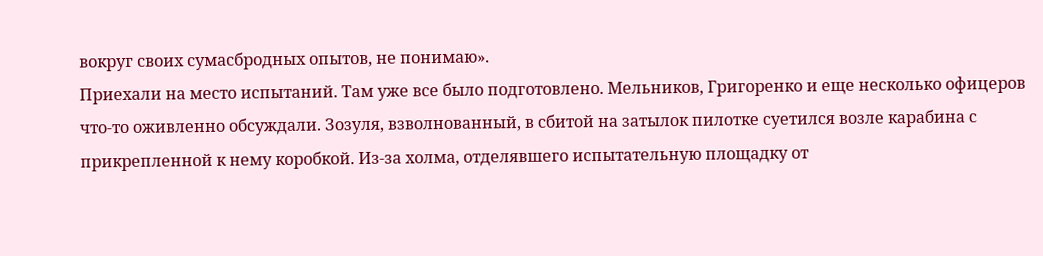вокруг своих сумасбродных опытов, не понимаю».
Приехали на место испытаний. Там уже все было подготовлено. Мельников, Григоренко и еще несколько офицеров что-то оживленно обсуждали. Зозуля, взволнованный, в сбитой на затылок пилотке суетился возле карабина с прикрепленной к нему коробкой. Из-за холма, отделявшего испытательную площадку от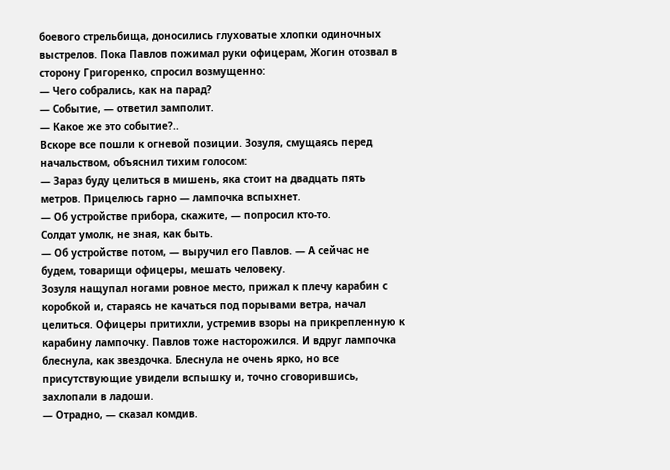боевого стрельбища, доносились глуховатые хлопки одиночных выстрелов. Пока Павлов пожимал руки офицерам, Жогин отозвал в сторону Григоренко, спросил возмущенно:
— Чего собрались, как на парад?
— Событие, — ответил замполит.
— Какое же это событие?..
Вскоре все пошли к огневой позиции. Зозуля, смущаясь перед начальством, объяснил тихим голосом:
— Зараз буду целиться в мишень, яка стоит на двадцать пять метров. Прицелюсь гарно — лампочка вспыхнет.
— Об устройстве прибора, скажите, — попросил кто-то.
Солдат умолк, не зная, как быть.
— Об устройстве потом, — выручил его Павлов. — А сейчас не будем, товарищи офицеры, мешать человеку.
Зозуля нащупал ногами ровное место, прижал к плечу карабин с коробкой и, стараясь не качаться под порывами ветра, начал целиться. Офицеры притихли, устремив взоры на прикрепленную к карабину лампочку. Павлов тоже насторожился. И вдруг лампочка блеснула, как звездочка. Блеснула не очень ярко, но все присутствующие увидели вспышку и, точно сговорившись, захлопали в ладоши.
— Отрадно, — сказал комдив.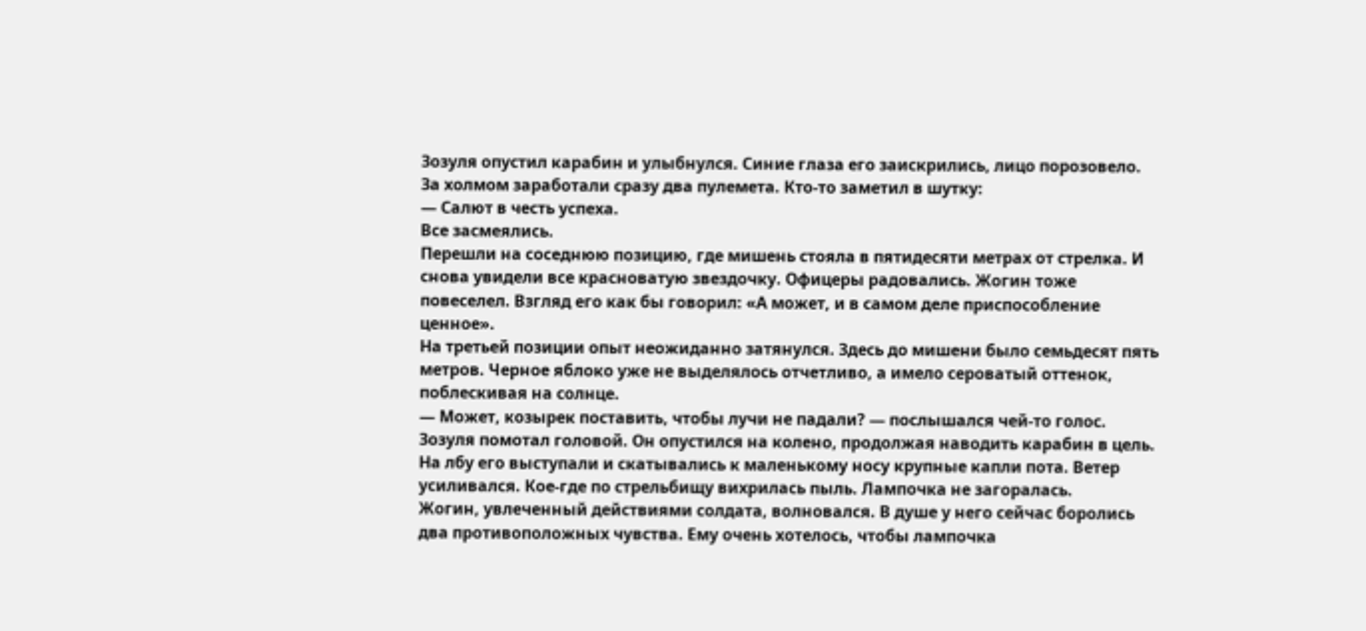Зозуля опустил карабин и улыбнулся. Синие глаза его заискрились, лицо порозовело. За холмом заработали сразу два пулемета. Кто-то заметил в шутку:
— Салют в честь успеха.
Все засмеялись.
Перешли на соседнюю позицию, где мишень стояла в пятидесяти метрах от стрелка. И снова увидели все красноватую звездочку. Офицеры радовались. Жогин тоже повеселел. Взгляд его как бы говорил: «А может, и в самом деле приспособление ценное».
На третьей позиции опыт неожиданно затянулся. Здесь до мишени было семьдесят пять метров. Черное яблоко уже не выделялось отчетливо, а имело сероватый оттенок, поблескивая на солнце.
— Может, козырек поставить, чтобы лучи не падали? — послышался чей-то голос.
Зозуля помотал головой. Он опустился на колено, продолжая наводить карабин в цель. На лбу его выступали и скатывались к маленькому носу крупные капли пота. Ветер усиливался. Кое-где по стрельбищу вихрилась пыль. Лампочка не загоралась.
Жогин, увлеченный действиями солдата, волновался. В душе у него сейчас боролись два противоположных чувства. Ему очень хотелось, чтобы лампочка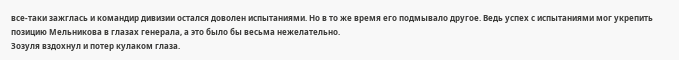все-таки зажглась и командир дивизии остался доволен испытаниями. Но в то же время его подмывало другое. Ведь успех с испытаниями мог укрепить позицию Мельникова в глазах генерала, а это было бы весьма нежелательно.
Зозуля вздохнул и потер кулаком глаза.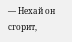— Нехай он сгорит,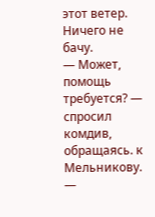этот ветер. Ничего не бачу.
— Может, помощь требуется? — спросил комдив, обращаясь. к Мельникову. —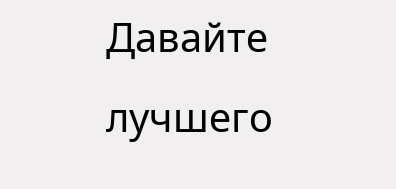Давайте лучшего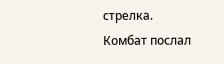стрелка.
Комбат послал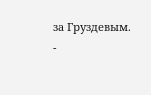за Груздевым.
-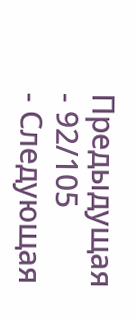Предыдущая
- 92/105
- Следующая